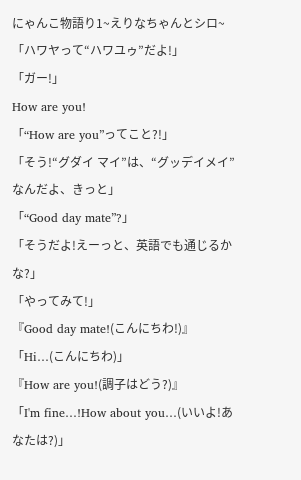にゃんこ物語り1~えりなちゃんとシロ~
「ハワヤって“ハワユゥ”だよ!」
「ガー!」
How are you!
「“How are you”ってこと?!」
「そう!“グダイ マイ”は、“グッデイメイ”なんだよ、きっと」
「“Good day mate”?」
「そうだよ!えーっと、英語でも通じるかな?」
「やってみて!」
『Good day mate!(こんにちわ!)』
「Hi…(こんにちわ)」
『How are you!(調子はどう?)』
「I'm fine…!How about you…(いいよ!あなたは?)」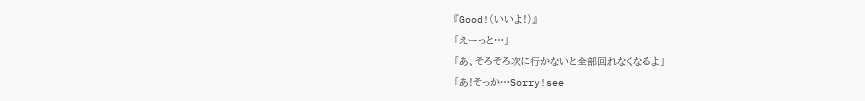『Good!(いいよ!)』
「えーっと…」
「あ、そろそろ次に行かないと全部回れなくなるよ」
「あ!そっか…Sorry!see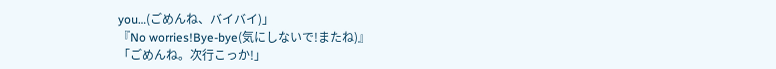you…(ごめんね、バイバイ)」
『No worries!Bye-bye(気にしないで!またね)』
「ごめんね。次行こっか!」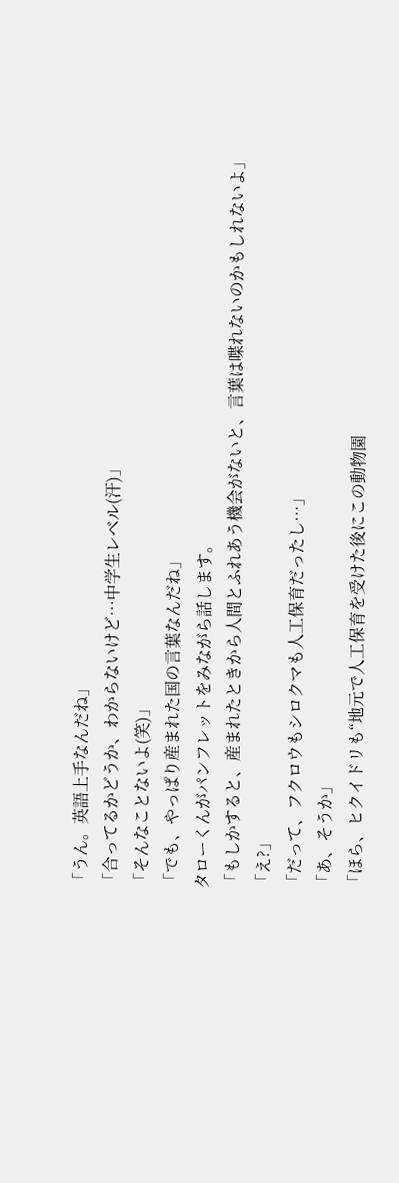「うん。英語上手なんだね」
「合ってるかどうか、わからないけど…中学生レベル(汗)」
「そんなことないよ(笑)」
「でも、やっぱり産まれた国の言葉なんだね」
タローくんがパンフレットをみながら話します。
「もしかすると、産まれたときから人間とふれあう機会がないと、言葉は喋れないのかもしれないよ」
「え?」
「だって、フクロウもシロクマも人工保育だったし…」
「あ、そうか」
「ほら、ヒクイドリも“地元で人工保育を受けた後にこの動物園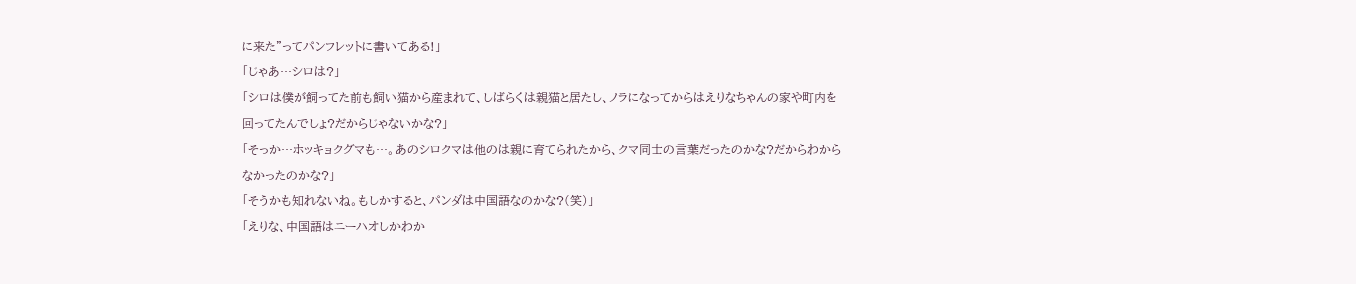に来た”ってパンフレットに書いてある!」
「じゃあ…シロは?」
「シロは僕が飼ってた前も飼い猫から産まれて、しばらくは親猫と居たし、ノラになってからはえりなちゃんの家や町内を回ってたんでしょ?だからじゃないかな?」
「そっか…ホッキョクグマも…。あのシロクマは他のは親に育てられたから、クマ同士の言葉だったのかな?だからわからなかったのかな?」
「そうかも知れないね。もしかすると、パンダは中国語なのかな?(笑)」
「えりな、中国語はニーハオしかわか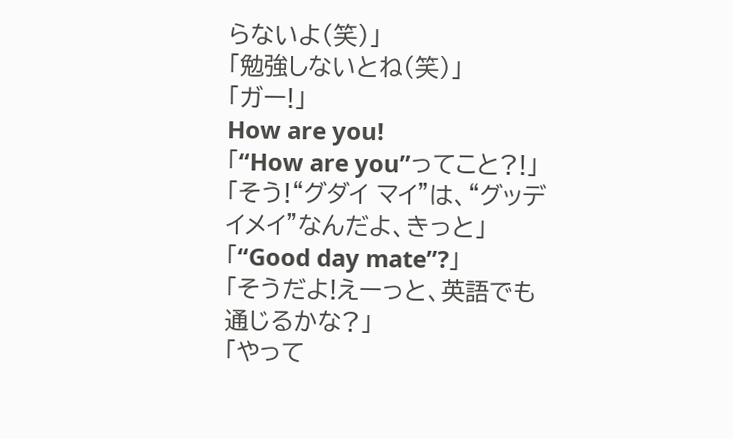らないよ(笑)」
「勉強しないとね(笑)」
「ガー!」
How are you!
「“How are you”ってこと?!」
「そう!“グダイ マイ”は、“グッデイメイ”なんだよ、きっと」
「“Good day mate”?」
「そうだよ!えーっと、英語でも通じるかな?」
「やって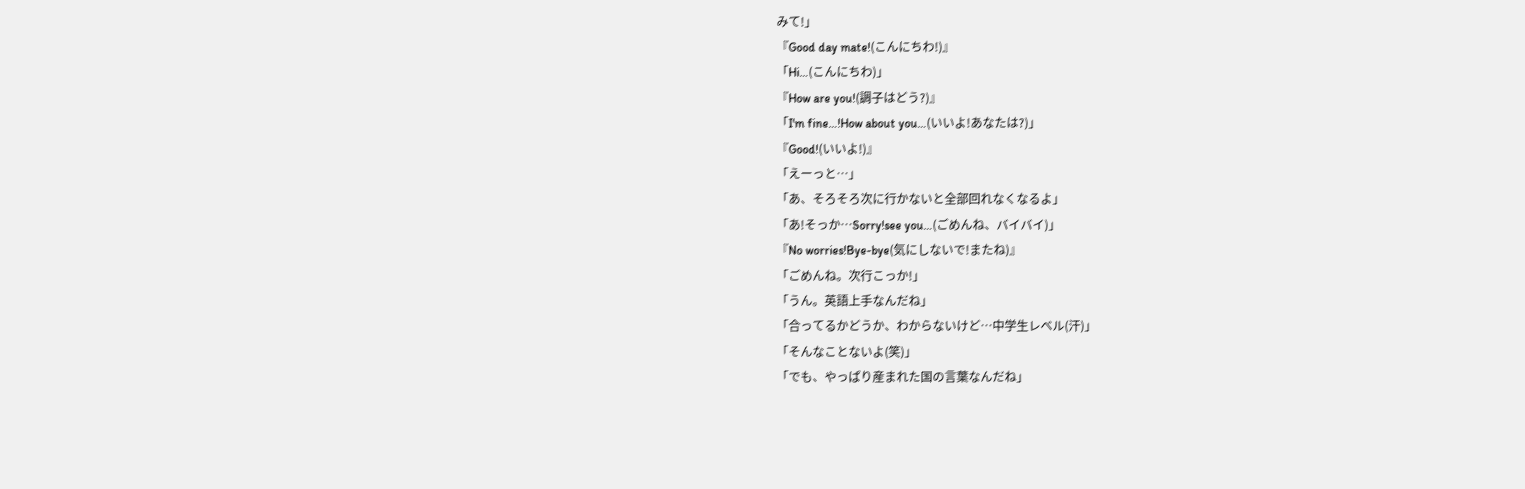みて!」
『Good day mate!(こんにちわ!)』
「Hi…(こんにちわ)」
『How are you!(調子はどう?)』
「I'm fine…!How about you…(いいよ!あなたは?)」
『Good!(いいよ!)』
「えーっと…」
「あ、そろそろ次に行かないと全部回れなくなるよ」
「あ!そっか…Sorry!see you…(ごめんね、バイバイ)」
『No worries!Bye-bye(気にしないで!またね)』
「ごめんね。次行こっか!」
「うん。英語上手なんだね」
「合ってるかどうか、わからないけど…中学生レベル(汗)」
「そんなことないよ(笑)」
「でも、やっぱり産まれた国の言葉なんだね」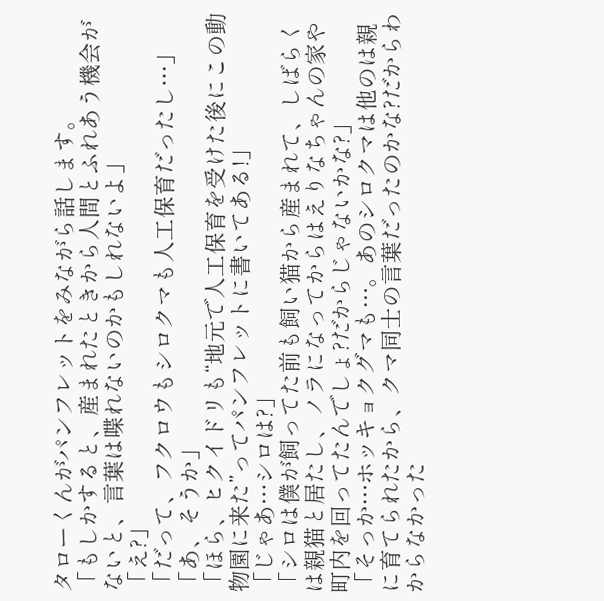タローくんがパンフレットをみながら話します。
「もしかすると、産まれたときから人間とふれあう機会がないと、言葉は喋れないのかもしれないよ」
「え?」
「だって、フクロウもシロクマも人工保育だったし…」
「あ、そうか」
「ほら、ヒクイドリも“地元で人工保育を受けた後にこの動物園に来た”ってパンフレットに書いてある!」
「じゃあ…シロは?」
「シロは僕が飼ってた前も飼い猫から産まれて、しばらくは親猫と居たし、ノラになってからはえりなちゃんの家や町内を回ってたんでしょ?だからじゃないかな?」
「そっか…ホッキョクグマも…。あのシロクマは他のは親に育てられたから、クマ同士の言葉だったのかな?だからわからなかった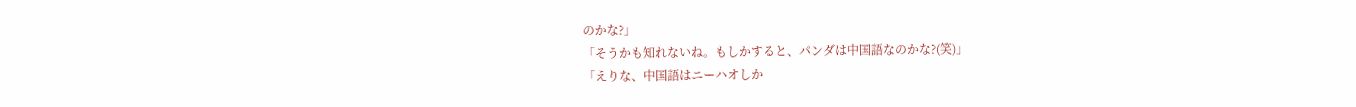のかな?」
「そうかも知れないね。もしかすると、パンダは中国語なのかな?(笑)」
「えりな、中国語はニーハオしか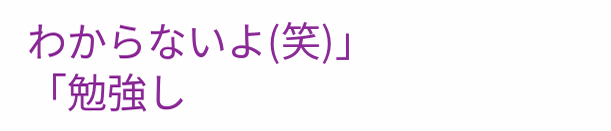わからないよ(笑)」
「勉強し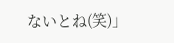ないとね(笑)」